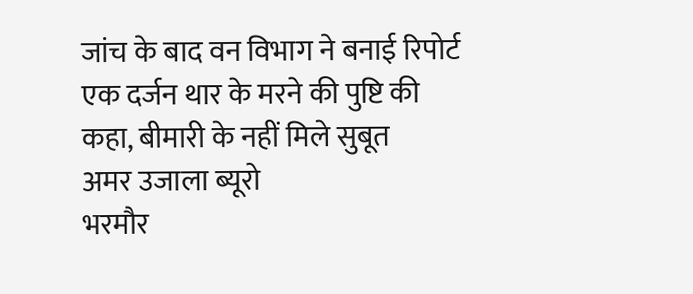जांच के बाद वन विभाग ने बनाई रिपोर्ट
एक दर्जन थार के मरने की पुष्टि की
कहा, बीमारी के नहीं मिले सुबूत
अमर उजाला ब्यूरो
भरमौर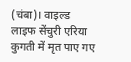(चंबा)। वाइल्ड लाइफ सेंचुरी एरिया कुगती में मृत पाए गए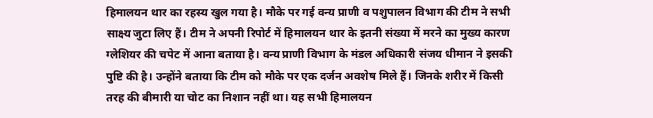हिमालयन थार का रहस्य खुल गया है। मौके पर गई वन्य प्राणी व पशुपालन विभाग की टीम ने सभी साक्ष्य जुटा लिए हैं। टीम ने अपनी रिपोर्ट में हिमालयन थार के इतनी संख्या में मरने का मुख्य कारण ग्लेशियर की चपेट में आना बताया है। वन्य प्राणी विभाग के मंडल अधिकारी संजय धीमान ने इसकी पुष्टि की है। उन्होंने बताया कि टीम को मौके पर एक दर्जन अवशेष मिले हैं। जिनके शरीर में किसी तरह की बीमारी या चोट का निशान नहीं था। यह सभी हिमालयन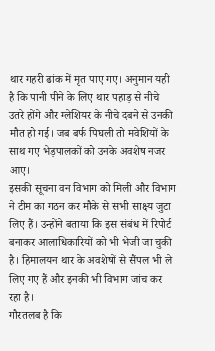थार गहरी ढांक में मृत पाए गए। अनुमान यही है कि पानी पीने के लिए थार पहाड़ से नीचे उतरे होंगे और ग्लेशियर के नीचे दबने से उनकी मौत हो गई। जब बर्फ पिघली तो मवेशियों के साथ गए भेड़पालकों को उनके अवशेष नजर आए।
इसकी सूचना वन विभाग को मिली और विभाग ने टीम का गठन कर मौके से सभी साक्ष्य जुटा लिए हैं। उन्होंने बताया कि इस संबंध में रिपोर्ट बनाकर आलाधिकारियों को भी भेजी जा चुकी है। हिमालयन थार के अवशेषों से सैंपल भी ले लिए गए हैं और इनकी भी विभाग जांच कर रहा है।
गौरतलब है कि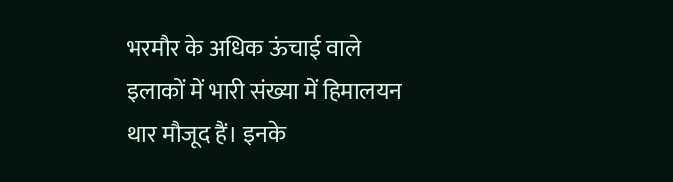भरमौर के अधिक ऊंचाई वाले इलाकों में भारी संख्या में हिमालयन थार मौजूद हैं। इनके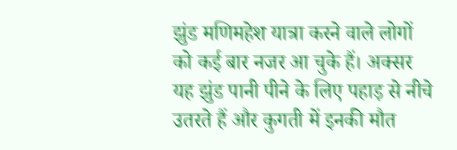झुंड मणिमहेश यात्रा करने वाले लोगों को कई बार नजर आ चुके हैं। अक्सर यह झुंड पानी पीने के लिए पहाड़ से नीचे उतरते हैं और कुगती में इनकी मौत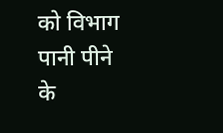को विभाग पानी पीने के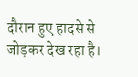दौरान हुए हादसे से जोड़कर देख रहा है।